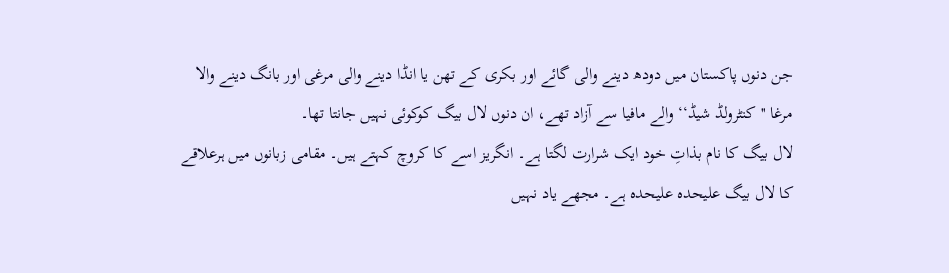جن دنوں پاکستان میں دودھ دینے والی گائے اور بکری کے تھن یا انڈا دینے والی مرغی اور بانگ دینے والا مرغا ''کنٹرولڈ شیڈ‘‘ والے مافیا سے آزاد تھے، ان دنوں لال بیگ کوکوئی نہیں جانتا تھا۔
لال بیگ کا نام بذاتِ خود ایک شرارت لگتا ہے۔ انگریز اسے کا کروچ کہتے ہیں۔ مقامی زبانوں میں ہرعلاقے کا لال بیگ علیحدہ علیحدہ ہے۔ مجھے یاد نہیں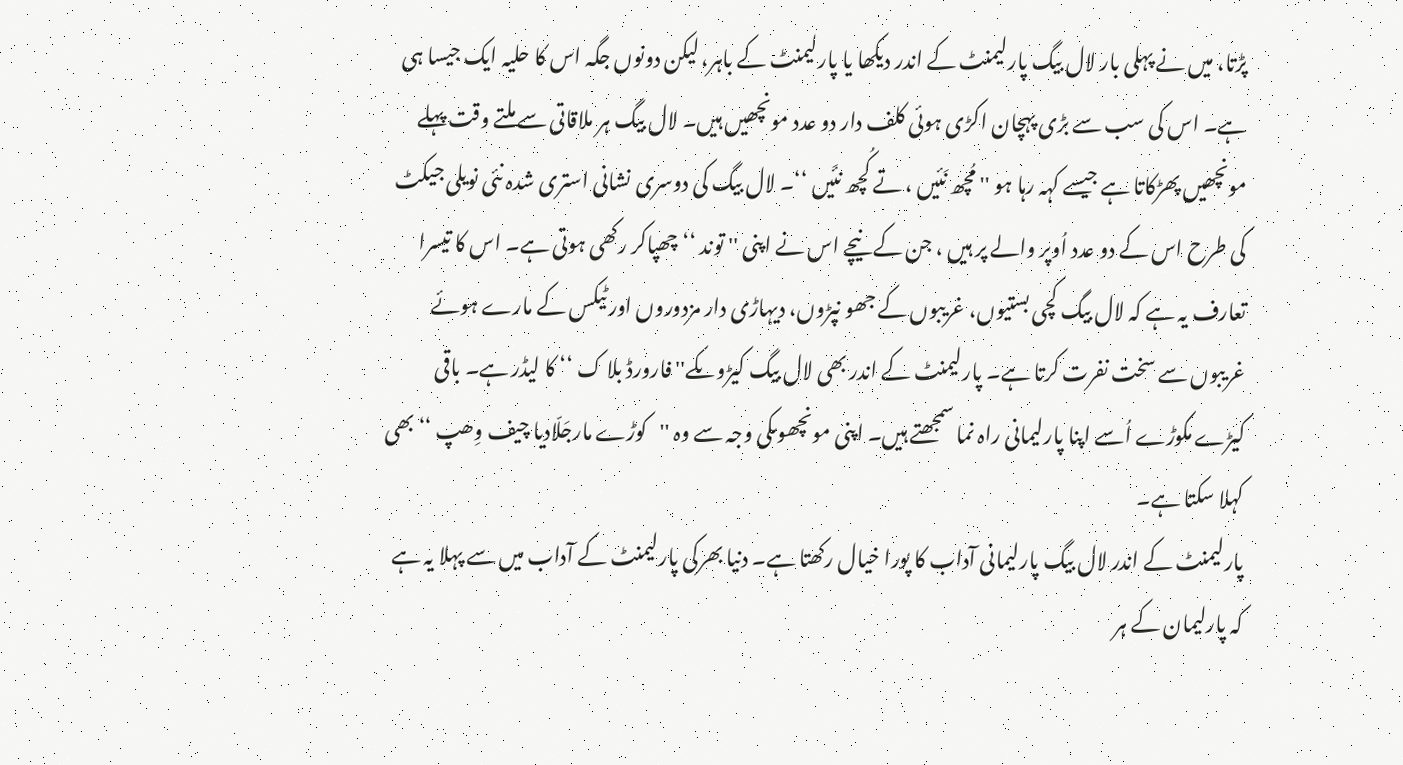پڑتا، میں نے پہلی بار لال بیگ پارلیمنٹ کے اندر دیکھا یا پارلیمنٹ کے باہر، لیکن دونوں جگہ اس کا حلیہ ایک جیسا ہی ہے۔ اس کی سب سے بڑی پہچان اکڑی ہوئی کلف دار دو عدد مونچھیں ہیں۔ لال بیگ ہر ملاقاتی سے ملتے وقت پہلے مونچھیں پھڑکاتا ہے جیسے کہہ رہا ہو '' مُچھ نَئیں ، تے کُچھ نئَیں ‘‘۔ لال بیگ کی دوسری نشانی استری شدہ نئی نویلی جیکٹ کی طرح اس کے دو عدد اُوپر والے پر ہیں ، جن کے نیچے اس نے اپنی '' توند ‘‘ چھپاکر رکھی ہوتی ہے۔ اس کا تیسرا تعارف یہ ہے کہ لال بیگ کچی بستیوں، غریبوں کے جھو نپڑوں، دیہاڑی دار مزدوروں اور ٹیکس کے مارے ہوئے غریبوں سے سخت نفرت کرتا ہے۔ پارلیمنٹ کے اندر بھی لال بیگ کیڑوںکے'' فارورڈ بلا ک ‘‘ کا لیڈر ہے۔ باقی کیڑے مکوڑے اُسے اپنا پارلیمانی راہ نما سمجھتے ہیں۔ اپنی مونچھوںکی وجہ سے وہ ''کوڑے مارجَلّادیا چیف وِھپ ‘‘ بھی کہلا سکتا ہے۔
پارلیمنٹ کے اندر لال بیگ پارلیمانی آداب کا پورا خیال رکھتا ہے۔ دنیا بھرکی پارلیمنٹ کے آداب میں سے پہلا یہ ہے کہ پارلیمان کے ہر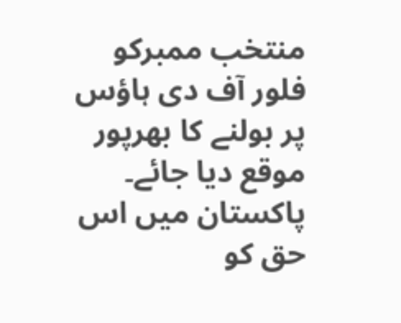منتخب ممبرکو فلور آف دی ہاؤس پر بولنے کا بھرپور موقع دیا جائے۔ پاکستان میں اس حق کو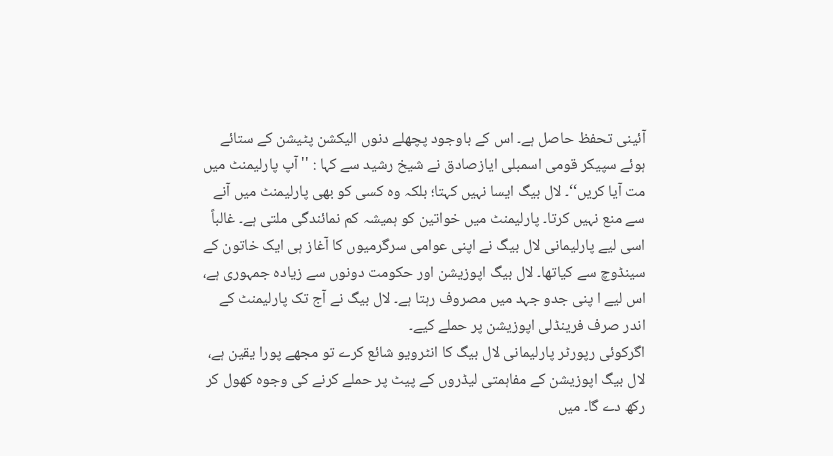آئینی تحفظ حاصل ہے۔ اس کے باوجود پچھلے دنوں الیکشن پٹیشن کے ستائے ہوئے سپیکر قومی اسمبلی ایازصادق نے شیخ رشید سے کہا : '' آپ پارلیمنٹ میں مت آیا کریں‘‘۔ لال بیگ ایسا نہیں کہتا؛ بلکہ وہ کسی کو بھی پارلیمنٹ میں آنے سے منع نہیں کرتا۔ پارلیمنٹ میں خواتین کو ہمیشہ کم نمائندگی ملتی ہے۔ غالباً اسی لیے پارلیمانی لال بیگ نے اپنی عوامی سرگرمیوں کا آغاز ہی ایک خاتون کے سینڈوچ سے کیاتھا۔ لال بیگ اپوزیشن اور حکومت دونوں سے زیادہ جمہوری ہے، اس لیے ا پنی جدو جہد میں مصروف رہتا ہے۔ لال بیگ نے آج تک پارلیمنٹ کے اندر صرف فرینڈلی اپوزیشن پر حملے کیے۔
اگرکوئی رپورٹر پارلیمانی لال بیگ کا انٹرویو شائع کرے تو مجھے پورا یقین ہے، لال بیگ اپوزیشن کے مفاہمتی لیڈروں کے پیٹ پر حملے کرنے کی وجوہ کھول کر رکھ دے گا۔ میں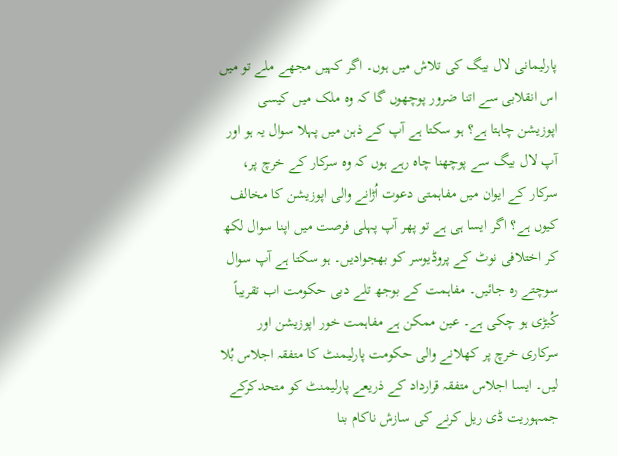پارلیمانی لال بیگ کی تلاش میں ہوں۔ اگر کہیں مجھے ملے تو میں اس انقلابی سے اتنا ضرور پوچھوں گا کہ وہ ملک میں کیسی اپوزیشن چاہتا ہے؟ ہو سکتا ہے آپ کے ذہن میں پہلا سوال یہ ہو اور آپ لال بیگ سے پوچھنا چاہ رہے ہوں کہ وہ سرکار کے خرچ پر، سرکار کے ایوان میں مفاہمتی دعوت اُڑانے والی اپوزیشن کا مخالف کیوں ہے؟ اگر ایسا ہی ہے تو پھر آپ پہلی فرصت میں اپنا سوال لکھ کر اختلافی نوٹ کے پروڈیوسر کو بھجوادیں۔ ہو سکتا ہے آپ سوال سوچتے رہ جائیں۔ مفاہمت کے بوجھ تلے دبی حکومت اب تقریباً کُبڑی ہو چکی ہے۔ عین ممکن ہے مفاہمت خور اپوزیشن اور سرکاری خرچ پر کھلانے والی حکومت پارلیمنٹ کا متفقہ اجلاس بُلا لیں۔ ایسا اجلاس متفقہ قرارداد کے ذریعے پارلیمنٹ کو متحدکرکے جمہوریت ڈی ریل کرنے کی سازش ناکام بنا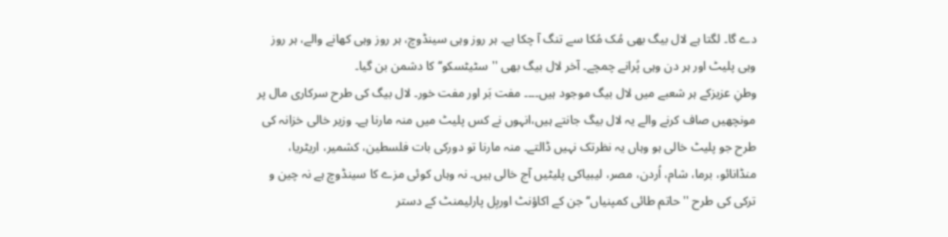دے گا۔ لگتا ہے لال بیگ بھی مُک مُکا سے تنگ آ چکا ہے۔ ہر روز وہی سینڈوچ، ہر روز وہی کھانے والے، ہر روز وہی پلیٹ اور ہر دن وہی پُرانے چمچے۔ آخر لال بیگ بھی ''سٹیٹسکو‘‘ کا دشمن بن گیا۔
وطنِ عزیزکے ہر شعبے میں لال بیگ موجود ہیں۔۔۔۔ مفت بَر اور مفت خور۔ لال بیگ کی طرح سرکاری مال پر مونچھیں صاف کرنے والے یہ لال بیگ جانتے ہیں،انہوں نے کس پلیٹ میں منہ مارنا ہے۔ وزیر خالی خزانہ کی طرح جو پلیٹ خالی ہو وہاں یہ نظرتک نہیں ڈالتے۔ منہ مارنا تو دورکی بات فلسطین، کشمیر، اریٹریا، منڈانائو، برما، شام، اُردن، مصر، لیبیاکی پلیٹیں آج خالی ہیں۔ نہ وہاں کوئی مزے کا سینڈوچ ہے نہ چین و ترکی کی طرح ''حاتم طائی کمپنیاں‘‘ جن کے اکاؤنٹ اوربِل پارلیمنٹ کے دستر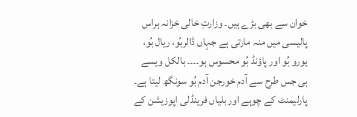خوان سے بھی بڑے ہیں۔ وزارتِ خالی خزانہ ہراس پالیسی میں منہ مارتی ہے جہاں ڈالربُو، ریال بُو، یورو بُو اور پاؤنڈ بُو محسوس ہو۔۔۔۔ بالکل ویسے ہی جس طرح سے آدم خورجن آدم بُو سونگھ لیتا ہے۔
پارلیمنٹ کے چوہے اور بلیاں فرینڈلی اپوزیشن کے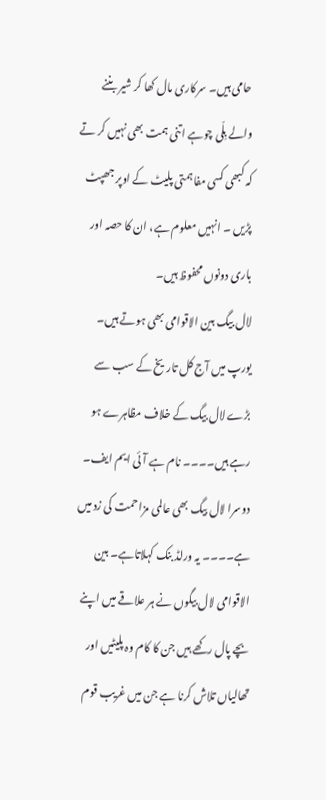حامی ہیں۔ سرکاری مال کھا کر شیر بننے والے بِلّی چوہے اتنی ہمت بھی نہیں کر تے کہ کبھی کسی مفاہمتی پلیٹ کے اوپر جھپٹ پڑیں ۔ انہیں معلوم ہے، ان کا حصہ اور باری دونوں محفوظ ہیں۔
لال بیگ بین الاقوامی بھی ہوتے ہیں۔ یورپ میں آج کل تاریخ کے سب سے بڑے لال بیگ کے خلاف مظاہرے ہو رہے ہیں۔۔۔۔ نام ہے آئی ایم ایف۔ دوسرا لال بیگ بھی عالمی مزاحمت کی زد میں ہے۔۔۔۔ یہ ورلڈ بنک کہلاتاہے۔ بین الاقوامی لال بیگوں نے ہر علاقے میں اپنے بچے پال رکھے ہیں جن کا کام وہ پلیٹیں اور تھالیاں تلاش کرنا ہے جن میں غریب قوم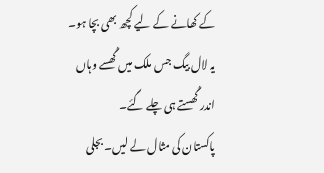کے کھانے کے لیے کچھ بھی بچا ہو۔ یہ لال بیگ جس ملک میں گُھسے وہاں اندر گُھستے ہی چلے گئے۔
پاکستان کی مثال لے لیں۔ بجلی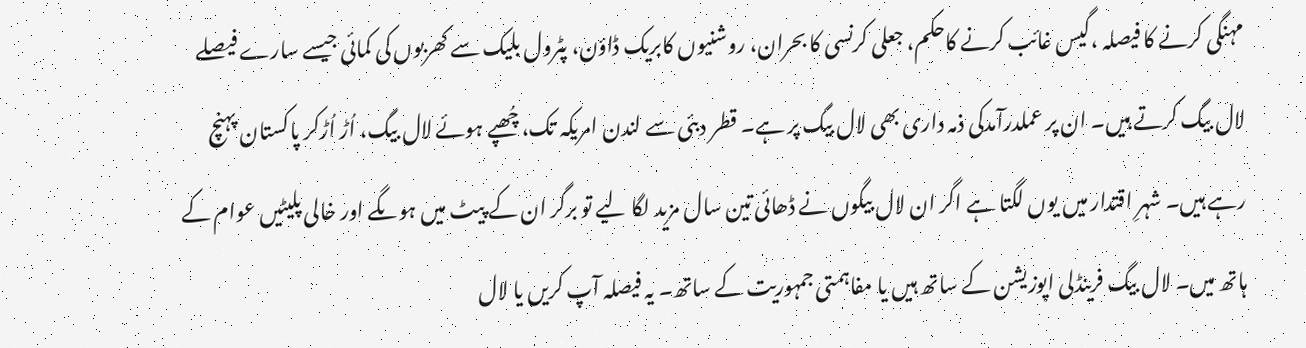مہنگی کرنے کا فیصلہ ،گیس غائب کرنے کاحکم، جعلی کرنسی کا بحران، روشنیوں کابریک ڈاؤن، پٹرول بلیک سے کھربوں کی کمائی جیسے سارے فیصلے لال بیگ کرتے ہیں۔ ان پر عملدرآمدکی ذمہ داری بھی لال بیگ پر ہے۔ قطر دبئی سے لندن امریکہ تک، چُھپے ہوئے لال بیگ، اُڑ اُڑکر پاکستان پہنچ رہے ہیں۔ شہرِ اقتدار میں یوں لگتا ہے اگر ان لال بیگوں نے ڈھائی تین سال مزید لگا لیے تو برگر ان کے پیٹ میں ہوںگے اور خالی پلیٹیں عوام کے ہاتھ میں۔ لال بیگ فرینڈلی اپوزیشن کے ساتھ ہیں یا مفاہمتی جمہوریت کے ساتھ۔ یہ فیصلہ آپ کریں یا لال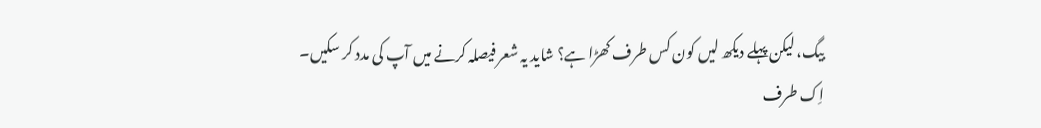بیگ، لیکن پہلے دیکھ لیں کون کس طرف کھڑا ہے؟ شاید یہ شعر فیصلہ کرنے میں آپ کی مدد کر سکیں۔
اِک طرف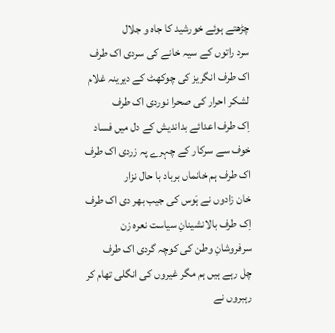چڑھتے ہوئے خورشید کا جاہ و جلال
سرد راتوں کے سیہ خانے کی سردی اک طرف
اک طرف انگریز کی چوکھٹ کے دیرینہ غلام
لشکر احرار کی صحرا نوردی اک طرف
اِک طرف اعدائے بداندیش کے دل میں فساد
خوف سے سرکار کے چہرے پہ زردی اک طرف
اک طرف ہم خانماں برباد با حال نزار
خان زادوں نے ہَوس کی جیب بھر دی اک طرف
اِک طرف بالانشینانِ سیاست نعرہ زن
سرفروشانِ وطن کی کوچہ گردی اک طرف
چل رہے ہیں ہم مگر غیروں کی انگلی تھام کر
رہبروں نے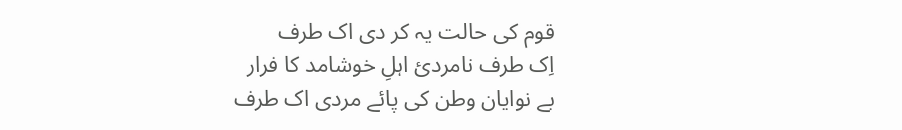قوم کی حالت یہ کر دی اک طرف
اِک طرف نامردیٔ اہلِ خوشامد کا فرار
بے نوایان وطن کی پائے مردی اک طرف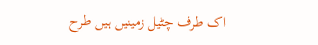اک طرف چٹیل زمینیں ہیں طرح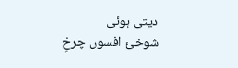دیتی ہوئی
شوخیٔ افسوں چرخِ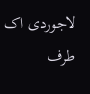لاجوردی اک طرف